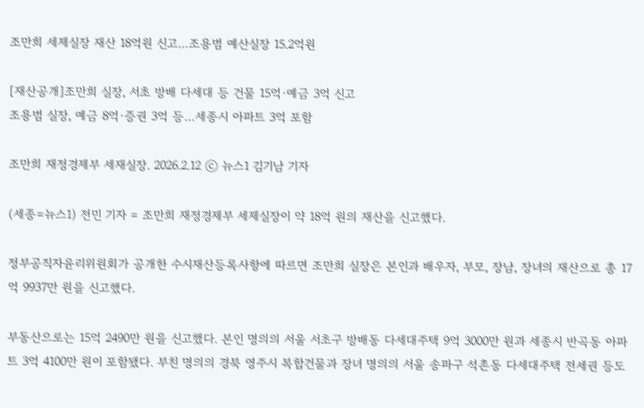조만희 세제실장 재산 18억원 신고…조용범 예산실장 15.2억원

[재산공개]조만희 실장, 서초 방배 다세대 등 건물 15억·예금 3억 신고
조용범 실장, 예금 8억·증권 3억 등…세종시 아파트 3억 포함

조만희 재정경제부 세재실장. 2026.2.12 ⓒ 뉴스1 김기남 기자

(세종=뉴스1) 전민 기자 = 조만희 재정경제부 세제실장이 약 18억 원의 재산을 신고했다.

정부공직자윤리위원회가 공개한 수시재산등록사항에 따르면 조만희 실장은 본인과 배우자, 부모, 장남, 장녀의 재산으로 총 17억 9937만 원을 신고했다.

부동산으로는 15억 2490만 원을 신고했다. 본인 명의의 서울 서초구 방배동 다세대주택 9억 3000만 원과 세종시 반곡동 아파트 3억 4100만 원이 포함됐다. 부친 명의의 경북 영주시 복합건물과 장녀 명의의 서울 송파구 석촌동 다세대주택 전세권 등도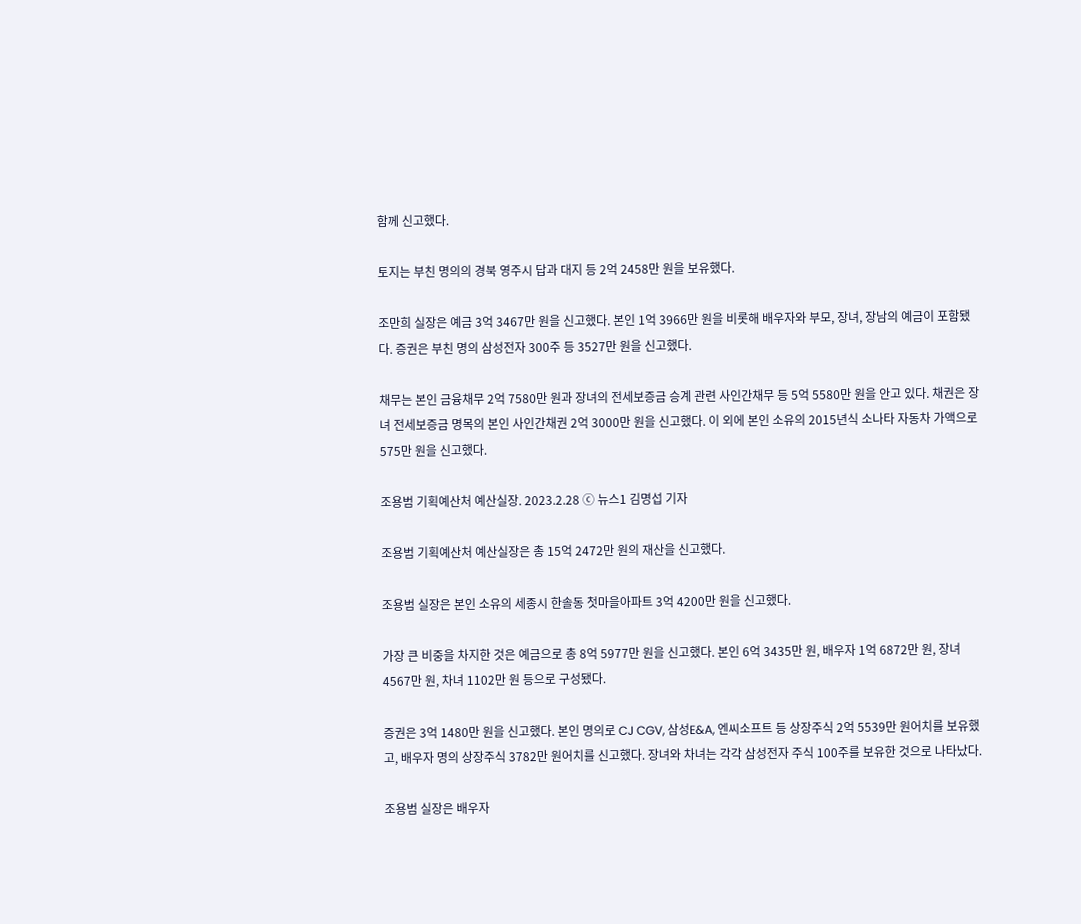함께 신고했다.

토지는 부친 명의의 경북 영주시 답과 대지 등 2억 2458만 원을 보유했다.

조만희 실장은 예금 3억 3467만 원을 신고했다. 본인 1억 3966만 원을 비롯해 배우자와 부모, 장녀, 장남의 예금이 포함됐다. 증권은 부친 명의 삼성전자 300주 등 3527만 원을 신고했다.

채무는 본인 금융채무 2억 7580만 원과 장녀의 전세보증금 승계 관련 사인간채무 등 5억 5580만 원을 안고 있다. 채권은 장녀 전세보증금 명목의 본인 사인간채권 2억 3000만 원을 신고했다. 이 외에 본인 소유의 2015년식 소나타 자동차 가액으로 575만 원을 신고했다.

조용범 기획예산처 예산실장. 2023.2.28 ⓒ 뉴스1 김명섭 기자

조용범 기획예산처 예산실장은 총 15억 2472만 원의 재산을 신고했다.

조용범 실장은 본인 소유의 세종시 한솔동 첫마을아파트 3억 4200만 원을 신고했다.

가장 큰 비중을 차지한 것은 예금으로 총 8억 5977만 원을 신고했다. 본인 6억 3435만 원, 배우자 1억 6872만 원, 장녀 4567만 원, 차녀 1102만 원 등으로 구성됐다.

증권은 3억 1480만 원을 신고했다. 본인 명의로 CJ CGV, 삼성E&A, 엔씨소프트 등 상장주식 2억 5539만 원어치를 보유했고, 배우자 명의 상장주식 3782만 원어치를 신고했다. 장녀와 차녀는 각각 삼성전자 주식 100주를 보유한 것으로 나타났다.

조용범 실장은 배우자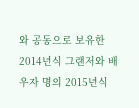와 공동으로 보유한 2014년식 그랜저와 배우자 명의 2015년식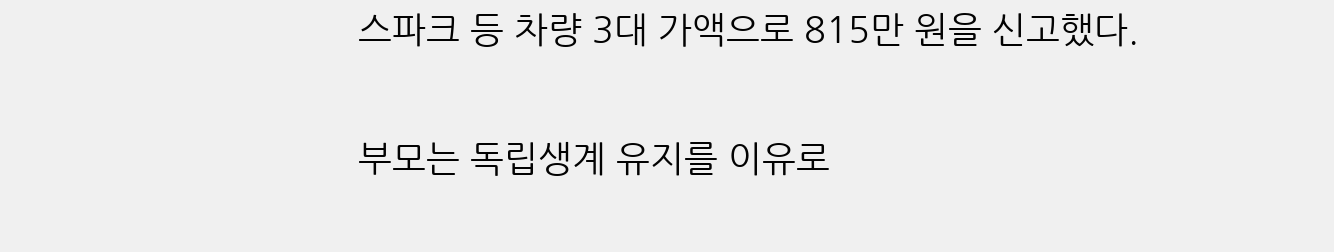스파크 등 차량 3대 가액으로 815만 원을 신고했다.

부모는 독립생계 유지를 이유로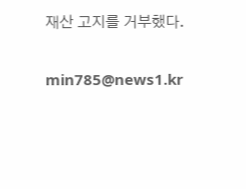재산 고지를 거부했다.

min785@news1.kr